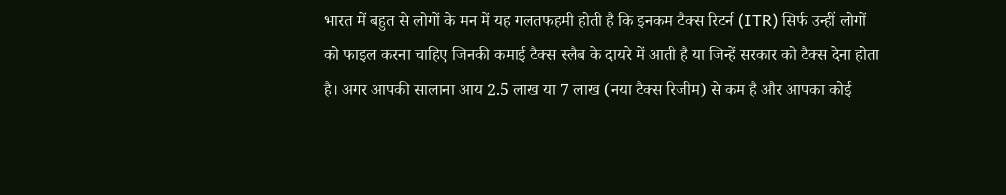भारत में बहुत से लोगों के मन में यह गलतफहमी होती है कि इनकम टैक्स रिटर्न (ITR) सिर्फ उन्हीं लोगों को फाइल करना चाहिए जिनकी कमाई टैक्स स्लैब के दायरे में आती है या जिन्हें सरकार को टैक्स देना होता है। अगर आपकी सालाना आय 2.5 लाख या 7 लाख (नया टैक्स रिजीम) से कम है और आपका कोई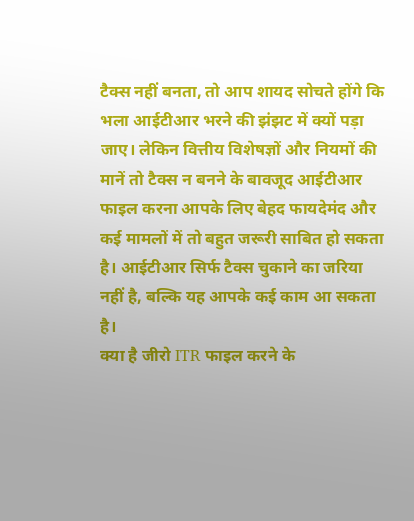टैक्स नहीं बनता, तो आप शायद सोचते होंगे कि भला आईटीआर भरने की झंझट में क्यों पड़ा जाए। लेकिन वित्तीय विशेषज्ञों और नियमों की मानें तो टैक्स न बनने के बावजूद आईटीआर फाइल करना आपके लिए बेहद फायदेमंद और कई मामलों में तो बहुत जरूरी साबित हो सकता है। आईटीआर सिर्फ टैक्स चुकाने का जरिया नहीं है, बल्कि यह आपके कई काम आ सकता है।
क्या है जीरो ITR फाइल करने के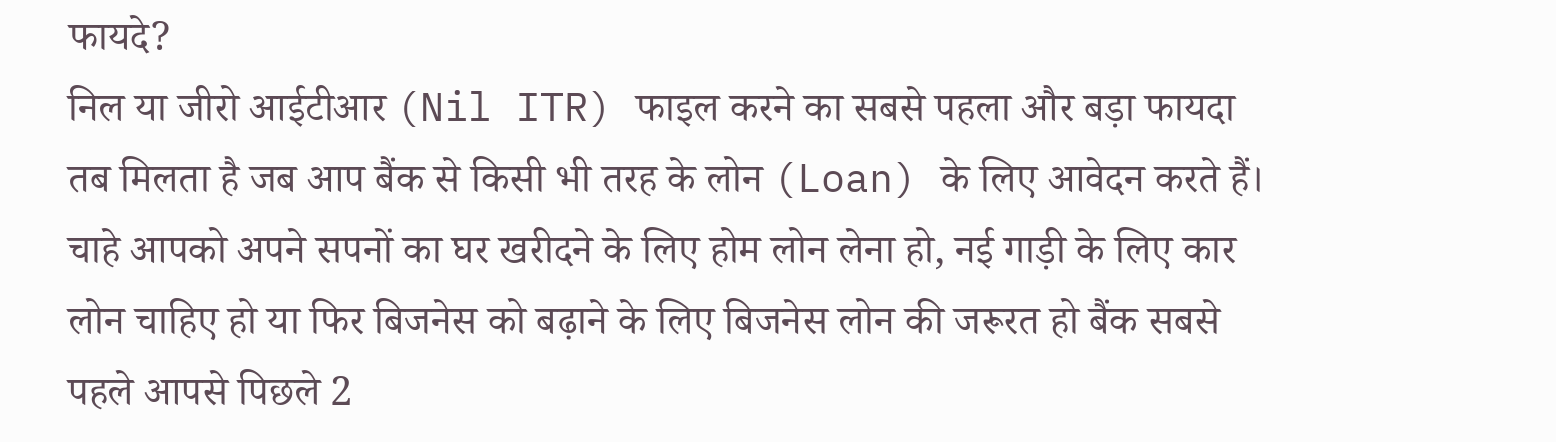फायदे?
निल या जीरो आईटीआर (Nil ITR) फाइल करने का सबसे पहला और बड़ा फायदा तब मिलता है जब आप बैंक से किसी भी तरह के लोन (Loan) के लिए आवेदन करते हैं। चाहे आपको अपने सपनों का घर खरीदने के लिए होम लोन लेना हो, नई गाड़ी के लिए कार लोन चाहिए हो या फिर बिजनेस को बढ़ाने के लिए बिजनेस लोन की जरूरत हो बैंक सबसे पहले आपसे पिछले 2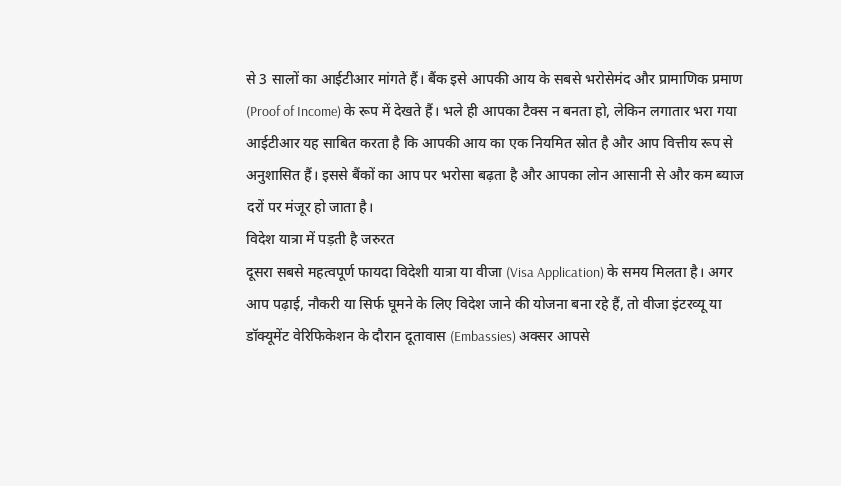से 3 सालों का आईटीआर मांगते हैं। बैंक इसे आपकी आय के सबसे भरोसेमंद और प्रामाणिक प्रमाण (Proof of Income) के रूप में देखते हैं। भले ही आपका टैक्स न बनता हो, लेकिन लगातार भरा गया आईटीआर यह साबित करता है कि आपकी आय का एक नियमित स्रोत है और आप वित्तीय रूप से अनुशासित हैं। इससे बैंकों का आप पर भरोसा बढ़ता है और आपका लोन आसानी से और कम ब्याज दरों पर मंजूर हो जाता है।
विदेश यात्रा में पड़ती है जरुरत
दूसरा सबसे महत्वपूर्ण फायदा विदेशी यात्रा या वीजा (Visa Application) के समय मिलता है। अगर आप पढ़ाई, नौकरी या सिर्फ घूमने के लिए विदेश जाने की योजना बना रहे हैं, तो वीजा इंटरव्यू या डॉक्यूमेंट वेरिफिकेशन के दौरान दूतावास (Embassies) अक्सर आपसे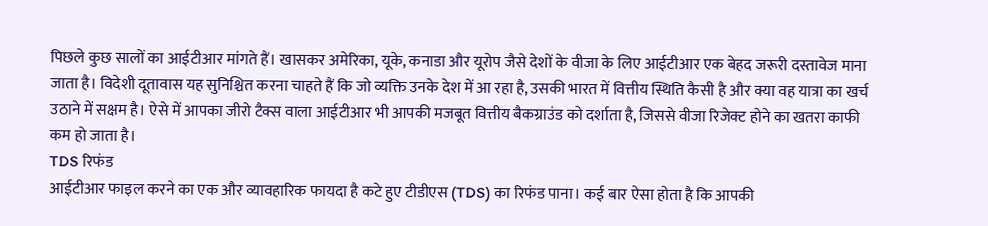पिछले कुछ सालों का आईटीआर मांगते हैं। खासकर अमेरिका, यूके, कनाडा और यूरोप जैसे देशों के वीजा के लिए आईटीआर एक बेहद जरूरी दस्तावेज माना जाता है। विदेशी दूतावास यह सुनिश्चित करना चाहते हैं कि जो व्यक्ति उनके देश में आ रहा है, उसकी भारत में वित्तीय स्थिति कैसी है और क्या वह यात्रा का खर्च उठाने में सक्षम है। ऐसे में आपका जीरो टैक्स वाला आईटीआर भी आपकी मजबूत वित्तीय बैकग्राउंड को दर्शाता है, जिससे वीजा रिजेक्ट होने का खतरा काफी कम हो जाता है।
TDS रिफंड
आईटीआर फाइल करने का एक और व्यावहारिक फायदा है कटे हुए टीडीएस (TDS) का रिफंड पाना। कई बार ऐसा होता है कि आपकी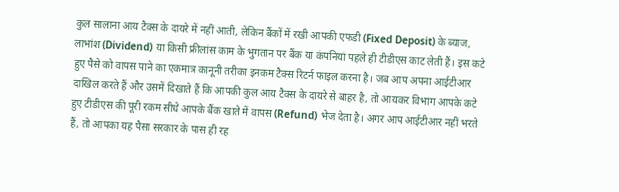कुल सालाना आय टैक्स के दायरे में नहीं आती, लेकिन बैंकों में रखी आपकी एफडी (Fixed Deposit) के ब्याज, लाभांश (Dividend) या किसी फ्रीलांस काम के भुगतान पर बैंक या कंपनियां पहले ही टीडीएस काट लेती हैं। इस कटे हुए पैसे को वापस पाने का एकमात्र कानूनी तरीका इनकम टैक्स रिटर्न फाइल करना है। जब आप अपना आईटीआर दाखिल करते हैं और उसमें दिखाते हैं कि आपकी कुल आय टैक्स के दायरे से बाहर है, तो आयकर विभाग आपके कटे हुए टीडीएस की पूरी रकम सीधे आपके बैंक खाते में वापस (Refund) भेज देता है। अगर आप आईटीआर नहीं भरते हैं, तो आपका यह पैसा सरकार के पास ही रह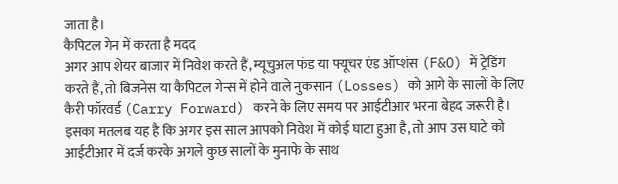जाता है।
कैपिटल गेन में करता है मदद
अगर आप शेयर बाजार में निवेश करते हैं, म्यूचुअल फंड या फ्यूचर एंड ऑप्शंस (F&O) में ट्रेडिंग करते हैं, तो बिजनेस या कैपिटल गेन्स में होने वाले नुकसान (Losses) को आगे के सालों के लिए कैरी फॉरवर्ड (Carry Forward) करने के लिए समय पर आईटीआर भरना बेहद जरूरी है। इसका मतलब यह है कि अगर इस साल आपको निवेश में कोई घाटा हुआ है, तो आप उस घाटे को आईटीआर में दर्ज करके अगले कुछ सालों के मुनाफे के साथ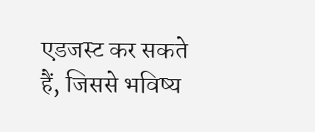एडजस्ट कर सकते हैं, जिससे भविष्य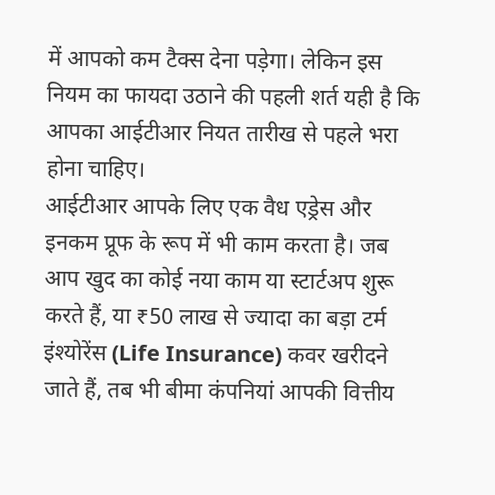में आपको कम टैक्स देना पड़ेगा। लेकिन इस नियम का फायदा उठाने की पहली शर्त यही है कि आपका आईटीआर नियत तारीख से पहले भरा होना चाहिए।
आईटीआर आपके लिए एक वैध एड्रेस और इनकम प्रूफ के रूप में भी काम करता है। जब आप खुद का कोई नया काम या स्टार्टअप शुरू करते हैं, या ₹50 लाख से ज्यादा का बड़ा टर्म इंश्योरेंस (Life Insurance) कवर खरीदने जाते हैं, तब भी बीमा कंपनियां आपकी वित्तीय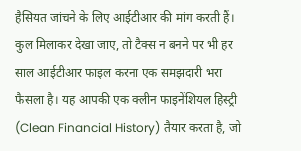हैसियत जांचने के लिए आईटीआर की मांग करती हैं। कुल मिलाकर देखा जाए, तो टैक्स न बनने पर भी हर साल आईटीआर फाइल करना एक समझदारी भरा फैसला है। यह आपकी एक क्लीन फाइनेंशियल हिस्ट्री (Clean Financial History) तैयार करता है, जो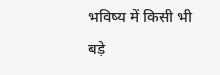भविष्य में किसी भी बड़े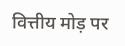वित्तीय मोड़ पर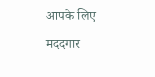आपके लिए मददगार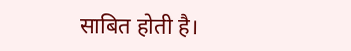साबित होती है।